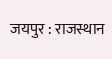जयपुर : राजस्थान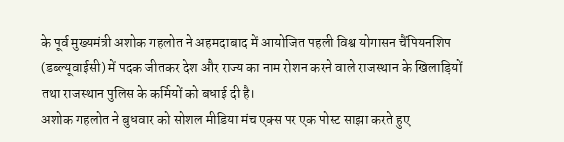के पूर्व मुख्यमंत्री अशोक गहलोत ने अहमदाबाद में आयोजित पहली विश्व योगासन चैंपियनशिप (डब्ल्यूवाईसी) में पदक जीतकर देश और राज्य का नाम रोशन करने वाले राजस्थान के खिलाड़ियों तथा राजस्थान पुलिस के कर्मियों को बधाई दी है।
अशोक गहलोत ने बुधवार को सोशल मीडिया मंच एक्स पर एक पोस्ट साझा करते हुए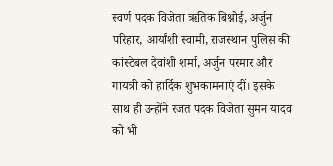स्वर्ण पदक विजेता ऋतिक बिश्नोई, अर्जुन परिहार, आर्यांशी स्वामी, राजस्थान पुलिस की कांस्टेबल देवांशी शर्मा, अर्जुन परमार और गायत्री को हार्दिक शुभकामनाएं दीं। इसके साथ ही उन्होंने रजत पदक विजेता सुमन यादव को भी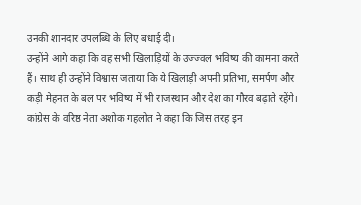उनकी शानदार उपलब्धि के लिए बधाई दी।
उन्होंने आगे कहा कि वह सभी खिलाड़ियों के उज्ज्वल भविष्य की कामना करते हैं। साथ ही उन्होंने विश्वास जताया कि ये खिलाड़ी अपनी प्रतिभा, समर्पण और कड़ी मेहनत के बल पर भविष्य में भी राजस्थान और देश का गौरव बढ़ाते रहेंगे।
कांग्रेस के वरिष्ठ नेता अशोक गहलोत ने कहा कि जिस तरह इन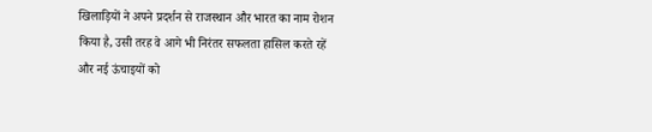खिलाड़ियों ने अपने प्रदर्शन से राजस्थान और भारत का नाम रोशन किया है, उसी तरह वे आगे भी निरंतर सफलता हासिल करते रहें और नई ऊंचाइयों को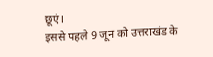छूएं।
इससे पहले 9 जून को उत्तराखंड के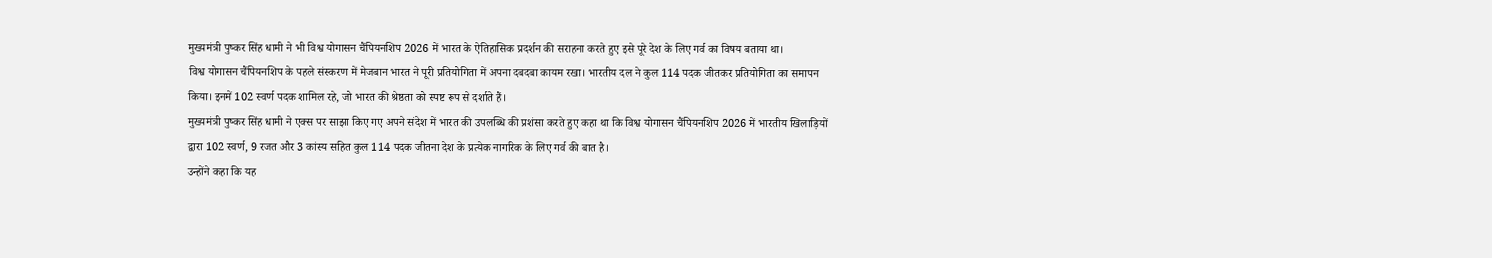मुख्यमंत्री पुष्कर सिंह धामी ने भी विश्व योगासन चैंपियनशिप 2026 में भारत के ऐतिहासिक प्रदर्शन की सराहना करते हुए इसे पूरे देश के लिए गर्व का विषय बताया था।
विश्व योगासन चैंपियनशिप के पहले संस्करण में मेजबान भारत ने पूरी प्रतियोगिता में अपना दबदबा कायम रखा। भारतीय दल ने कुल 114 पदक जीतकर प्रतियोगिता का समापन किया। इनमें 102 स्वर्ण पदक शामिल रहे, जो भारत की श्रेष्ठता को स्पष्ट रूप से दर्शाते हैं।
मुख्यमंत्री पुष्कर सिंह धामी ने एक्स पर साझा किए गए अपने संदेश में भारत की उपलब्धि की प्रशंसा करते हुए कहा था कि विश्व योगासन चैंपियनशिप 2026 में भारतीय खिलाड़ियों द्वारा 102 स्वर्ण, 9 रजत और 3 कांस्य सहित कुल 114 पदक जीतना देश के प्रत्येक नागरिक के लिए गर्व की बात है।
उन्होंने कहा कि यह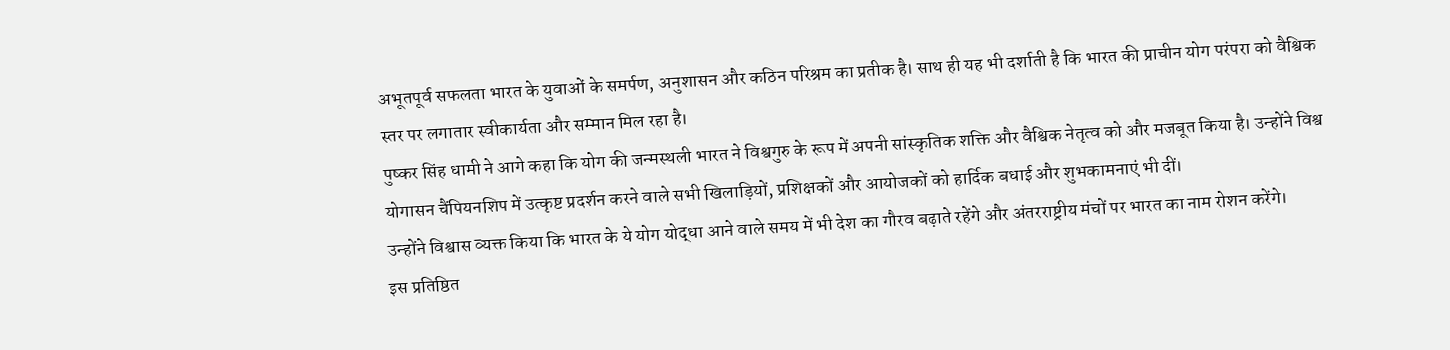अभूतपूर्व सफलता भारत के युवाओं के समर्पण, अनुशासन और कठिन परिश्रम का प्रतीक है। साथ ही यह भी दर्शाती है कि भारत की प्राचीन योग परंपरा को वैश्विक स्तर पर लगातार स्वीकार्यता और सम्मान मिल रहा है।
पुष्कर सिंह धामी ने आगे कहा कि योग की जन्मस्थली भारत ने विश्वगुरु के रूप में अपनी सांस्कृतिक शक्ति और वैश्विक नेतृत्व को और मजबूत किया है। उन्होंने विश्व योगासन चैंपियनशिप में उत्कृष्ट प्रदर्शन करने वाले सभी खिलाड़ियों, प्रशिक्षकों और आयोजकों को हार्दिक बधाई और शुभकामनाएं भी दीं।
उन्होंने विश्वास व्यक्त किया कि भारत के ये योग योद्धा आने वाले समय में भी देश का गौरव बढ़ाते रहेंगे और अंतरराष्ट्रीय मंचों पर भारत का नाम रोशन करेंगे।
इस प्रतिष्ठित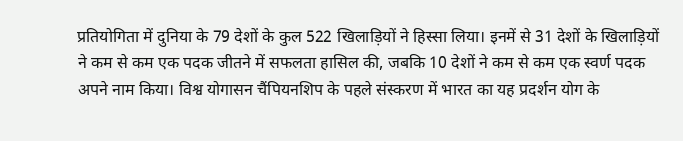प्रतियोगिता में दुनिया के 79 देशों के कुल 522 खिलाड़ियों ने हिस्सा लिया। इनमें से 31 देशों के खिलाड़ियों ने कम से कम एक पदक जीतने में सफलता हासिल की, जबकि 10 देशों ने कम से कम एक स्वर्ण पदक अपने नाम किया। विश्व योगासन चैंपियनशिप के पहले संस्करण में भारत का यह प्रदर्शन योग के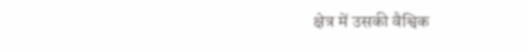क्षेत्र में उसकी वैश्विक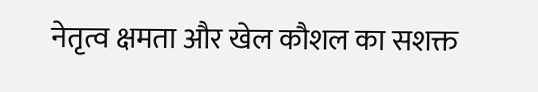नेतृत्व क्षमता और खेल कौशल का सशक्त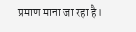प्रमाण माना जा रहा है।